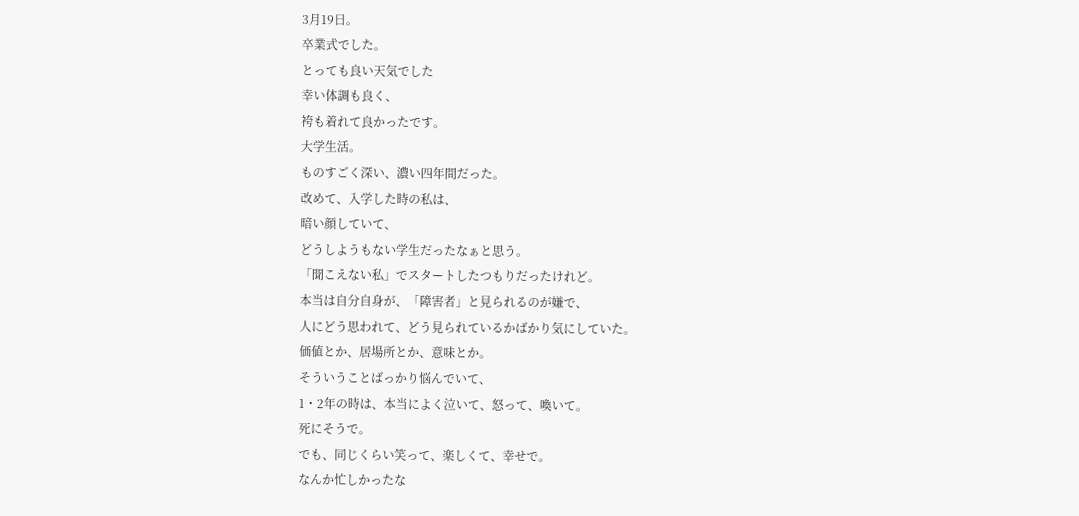3月19日。
卒業式でした。
とっても良い天気でした
幸い体調も良く、
袴も着れて良かったです。
大学生活。
ものすごく深い、濃い四年間だった。
改めて、入学した時の私は、
暗い顔していて、
どうしようもない学生だったなぁと思う。
「聞こえない私」でスタートしたつもりだったけれど。
本当は自分自身が、「障害者」と見られるのが嫌で、
人にどう思われて、どう見られているかばかり気にしていた。
価値とか、居場所とか、意味とか。
そういうことばっかり悩んでいて、
1・2年の時は、本当によく泣いて、怒って、喚いて。
死にそうで。
でも、同じくらい笑って、楽しくて、幸せで。
なんか忙しかったな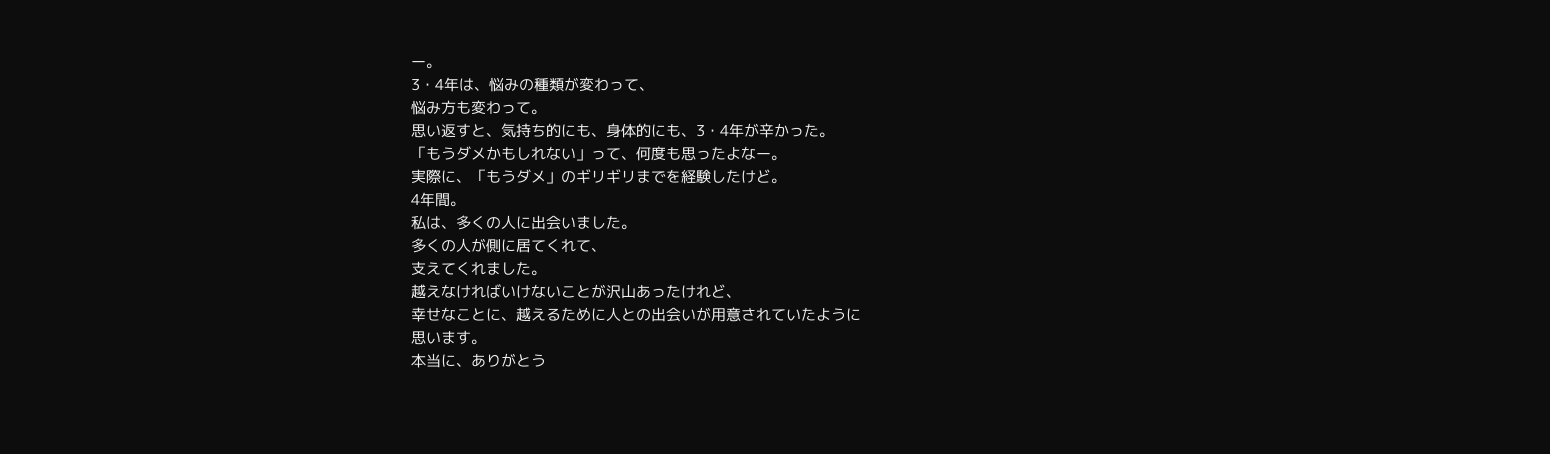ー。
3・4年は、悩みの種類が変わって、
悩み方も変わって。
思い返すと、気持ち的にも、身体的にも、3・4年が辛かった。
「もうダメかもしれない」って、何度も思ったよなー。
実際に、「もうダメ」のギリギリまでを経験したけど。
4年間。
私は、多くの人に出会いました。
多くの人が側に居てくれて、
支えてくれました。
越えなければいけないことが沢山あったけれど、
幸せなことに、越えるために人との出会いが用意されていたように
思います。
本当に、ありがとう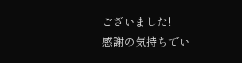ございました!
感謝の気持ちでい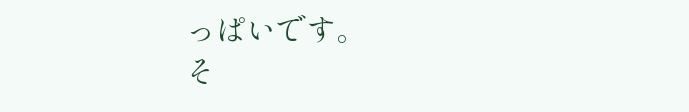っぱいです。
そ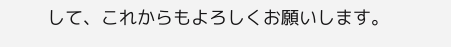して、これからもよろしくお願いします。